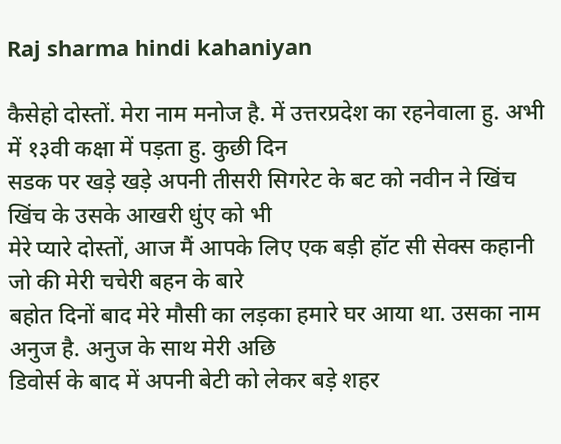Raj sharma hindi kahaniyan

कैसेहो दोस्तों. मेरा नाम मनोज है. में उत्तरप्रदेश का रहनेवाला हु. अभी में १३वी कक्षा में पड़ता हु. कुछी दिन
सडक पर खड़े खड़े अपनी तीसरी सिगरेट के बट को नवीन ने खिंच खिंच के उसके आखरी धुंए को भी
मेरे प्यारे दोस्तों, आज मैं आपके लिए एक बड़ी हॉट सी सेक्स कहानी जो की मेरी चचेरी बहन के बारे
बहोत दिनों बाद मेरे मौसी का लड़का हमारे घर आया था. उसका नाम अनुज है. अनुज के साथ मेरी अछि
डिवोर्स के बाद में अपनी बेटी को लेकर बड़े शहर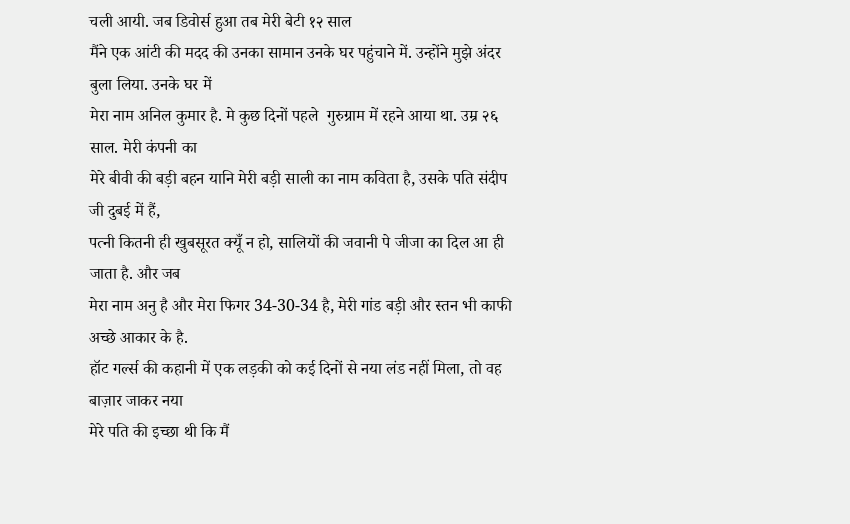चली आयी. जब डिवोर्स हुआ तब मेरी बेटी १२ साल
मैंने एक आंटी की मदद की उनका सामान उनके घर पहुंचाने में. उन्होंने मुझे अंदर बुला लिया. उनके घर में
मेरा नाम अनिल कुमार है. मे कुछ दिनों पहले  गुरुग्राम में रहने आया था. उम्र २६ साल. मेरी कंपनी का
मेरे बीवी की बड़ी बहन यानि मेरी बड़ी साली का नाम कविता है, उसके पति संदीप जी दुबई में हैं,
पत्नी कितनी ही खुबसूरत क्यूँ न हो, सालियों की जवानी पे जीजा का दिल आ ही जाता है. और जब
मेरा नाम अनु है और मेरा फिगर 34-30-34 है, मेरी गांड बड़ी और स्तन भी काफी अच्छे आकार के है.
हॉट गर्ल्स की कहानी में एक लड़की को कई दिनों से नया लंड नहीं मिला, तो वह बाज़ार जाकर नया
मेरे पति की इच्छा थी कि मैं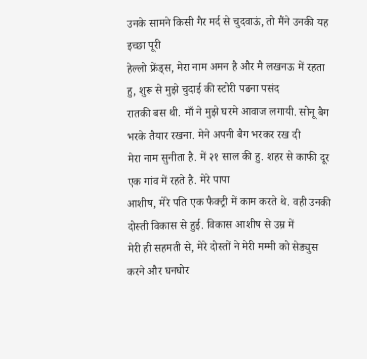उनके सामने किसी गैर मर्द से चुदवाऊं, तो मैंने उनकी यह इच्छा पूरी
हेल्लो फ्रेंड्स, मेरा नाम अमन है और मै लखनऊ में रहता हु, शुरू से मुझे चुदाई की स्टोरी पढना पसंद
रातकी बस थी. माँ ने मुझे घरमे आवाज लगायी. सोनू बैग भरके तैयार रखना. मेने अपनी बैग भरकर रख दी
मेरा नाम सुनीता है. में २१ साल की हु. शहर से काफी दूर एक गांव में रहते है. मेरे पापा
आशीष, मेरे पति एक फैक्ट्री में काम करते थे. वही उनकी दोस्ती विकास से हुई. विकास आशीष से उम्र में
मेरी ही सहमती से, मेरे दोस्तों ने मेरी मम्मी को सेड्युस करने और घनघोर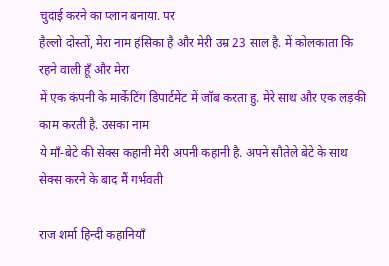चुदाई करने का प्लान बनाया. पर
हैल्लो दोस्तों, मेरा नाम हंसिका है और मेरी उम्र 23 साल है. में कोलकाता कि रहने वाली हूँ और मेरा
में एक कंपनी के मार्केटिंग डिपार्टमेंट में जॉब करता हु. मेरे साथ और एक लड़की काम करती है. उसका नाम
ये माँ-बेटे की सेक्स कहानी मेरी अपनी कहानी है. अपने सौतेले बेटे के साथ सेक्स करने के बाद मैं गर्भवती

राज शर्मा हिन्दी कहानियाँ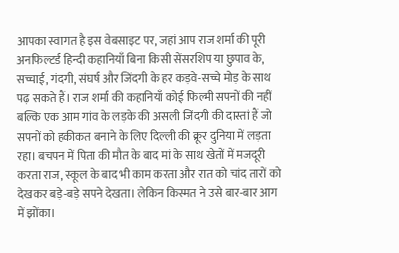आपका स्वागत है इस वेबसाइट पर, जहां आप राज शर्मा की पूरी अनफिल्टर्ड हिन्दी कहानियाँ बिना किसी सेंसरशिप या छुपाव के, सच्चाई, गंदगी, संघर्ष और जिंदगी के हर कड़वे-सच्चे मोड़ के साथ पढ़ सकते हैं। राज शर्मा की कहानियाँ कोई फिल्मी सपनों की नहीं बल्कि एक आम गांव के लड़के की असली जिंदगी की दास्तां हैं जो सपनों को हकीकत बनाने के लिए दिल्ली की क्रूर दुनिया में लड़ता रहा। बचपन में पिता की मौत के बाद मां के साथ खेतों में मजदूरी करता राज, स्कूल के बाद भी काम करता और रात को चांद तारों को देखकर बड़े-बड़े सपने देखता। लेकिन किस्मत ने उसे बार-बार आग में झोंका।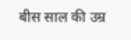बीस साल की उम्र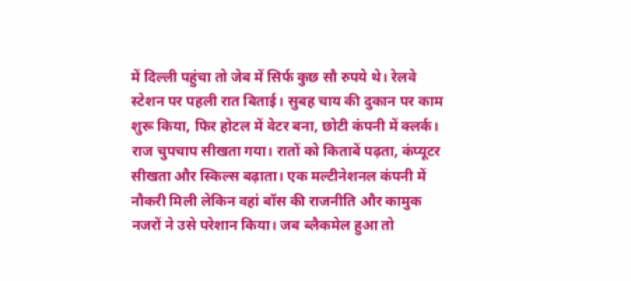में दिल्ली पहुंचा तो जेब में सिर्फ कुछ सौ रुपये थे। रेलवे स्टेशन पर पहली रात बिताई। सुबह चाय की दुकान पर काम शुरू किया, फिर होटल में वेटर बना, छोटी कंपनी में क्लर्क। राज चुपचाप सीखता गया। रातों को किताबें पढ़ता, कंप्यूटर सीखता और स्किल्स बढ़ाता। एक मल्टीनेशनल कंपनी में नौकरी मिली लेकिन वहां बॉस की राजनीति और कामुक नजरों ने उसे परेशान किया। जब ब्लैकमेल हुआ तो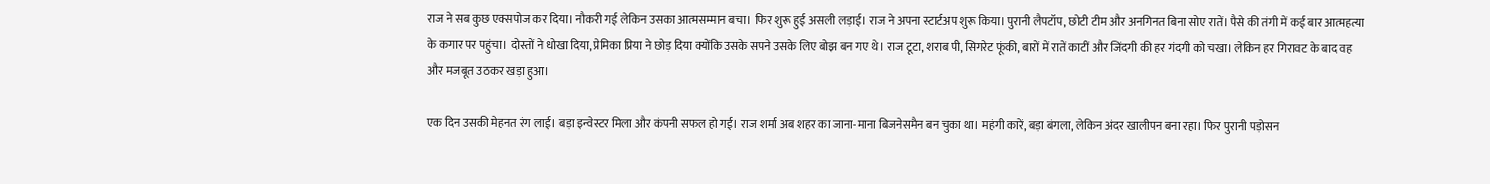राज ने सब कुछ एक्सपोज कर दिया। नौकरी गई लेकिन उसका आत्मसम्मान बचा। फिर शुरू हुई असली लड़ाई। राज ने अपना स्टार्टअप शुरू किया। पुरानी लैपटॉप, छोटी टीम और अनगिनत बिना सोए रातें। पैसे की तंगी में कई बार आत्महत्या के कगार पर पहुंचा। दोस्तों ने धोखा दिया, प्रेमिका प्रिया ने छोड़ दिया क्योंकि उसके सपने उसके लिए बोझ बन गए थे। राज टूटा, शराब पी, सिगरेट फूंकी, बारों में रातें काटीं और जिंदगी की हर गंदगी को चखा। लेकिन हर गिरावट के बाद वह और मजबूत उठकर खड़ा हुआ।

एक दिन उसकी मेहनत रंग लाई। बड़ा इन्वेस्टर मिला और कंपनी सफल हो गई। राज शर्मा अब शहर का जाना-माना बिजनेसमैन बन चुका था। महंगी कारें, बड़ा बंगला, लेकिन अंदर खालीपन बना रहा। फिर पुरानी पड़ोसन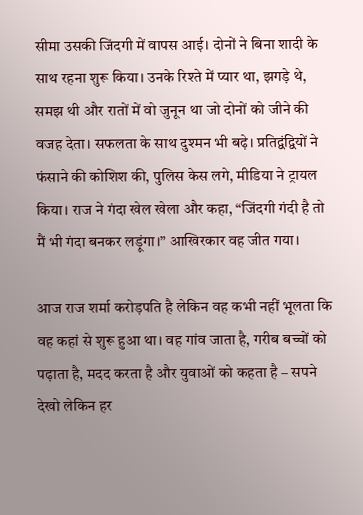सीमा उसकी जिंदगी में वापस आई। दोनों ने बिना शादी के साथ रहना शुरू किया। उनके रिश्ते में प्यार था, झगड़े थे, समझ थी और रातों में वो जुनून था जो दोनों को जीने की वजह देता। सफलता के साथ दुश्मन भी बढ़े। प्रतिद्वंद्वियों ने फंसाने की कोशिश की, पुलिस केस लगे, मीडिया ने ट्रायल किया। राज ने गंदा खेल खेला और कहा, “जिंदगी गंदी है तो मैं भी गंदा बनकर लड़ूंगा।” आखिरकार वह जीत गया।

आज राज शर्मा करोड़पति है लेकिन वह कभी नहीं भूलता कि वह कहां से शुरू हुआ था। वह गांव जाता है, गरीब बच्चों को पढ़ाता है, मदद करता है और युवाओं को कहता है – सपने देखो लेकिन हर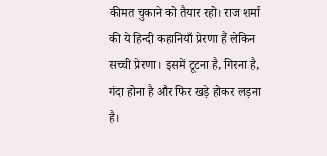कीमत चुकाने को तैयार रहो। राज शर्मा की ये हिन्दी कहानियाँ प्रेरणा हैं लेकिन सच्ची प्रेरणा। इसमें टूटना है, गिरना है, गंदा होना है और फिर खड़े होकर लड़ना है।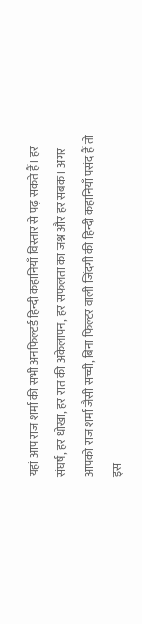यहां आप राज शर्मा की सभी अनफिल्टर्ड हिन्दी कहानियाँ विस्तार से पढ़ सकते हैं। हर संघर्ष, हर धोखा, हर रात की अकेलापन, हर सफलता का जश्न और हर सबक। अगर आपको राज शर्मा जैसी सच्ची, बिना फिल्टर वाली जिंदगी की हिन्दी कहानियाँ पसंद हैं तो इस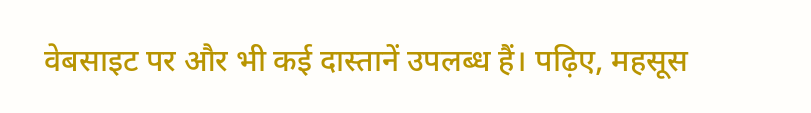वेबसाइट पर और भी कई दास्तानें उपलब्ध हैं। पढ़िए, महसूस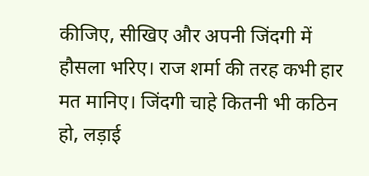कीजिए, सीखिए और अपनी जिंदगी में हौसला भरिए। राज शर्मा की तरह कभी हार मत मानिए। जिंदगी चाहे कितनी भी कठिन हो, लड़ाई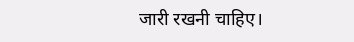जारी रखनी चाहिए।